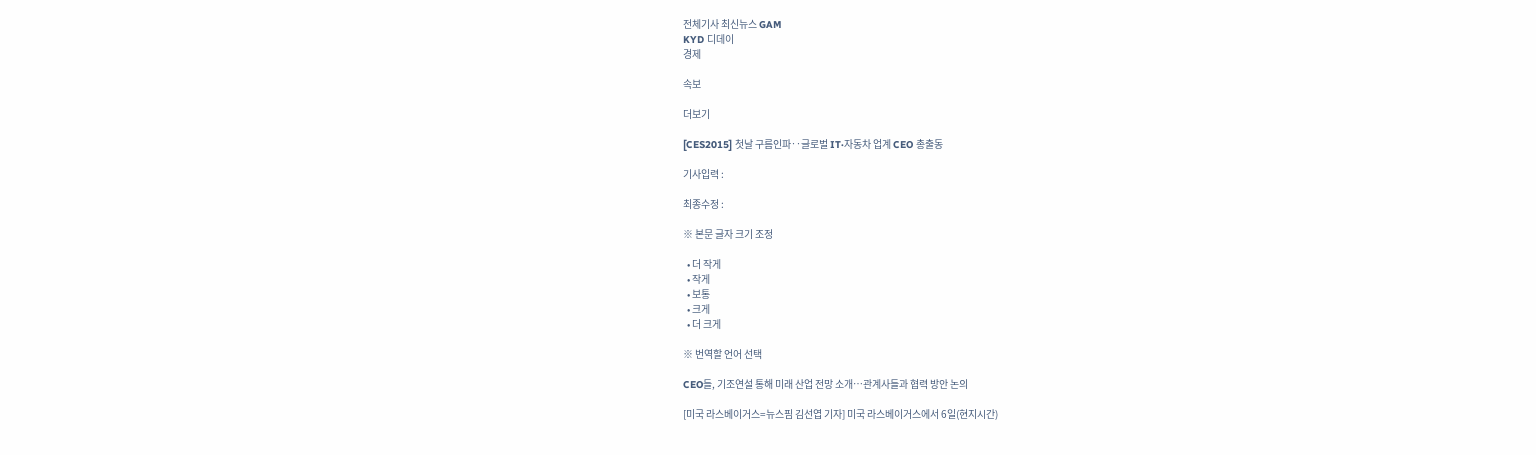전체기사 최신뉴스 GAM
KYD 디데이
경제

속보

더보기

[CES2015] 첫날 구름인파‥글로벌 IT·자동차 업계 CEO 총출동

기사입력 :

최종수정 :

※ 본문 글자 크기 조정

  • 더 작게
  • 작게
  • 보통
  • 크게
  • 더 크게

※ 번역할 언어 선택

CEO들, 기조연설 통해 미래 산업 전망 소개…관계사들과 협력 방안 논의

[미국 라스베이거스=뉴스핌 김선엽 기자] 미국 라스베이거스에서 6일(현지시간)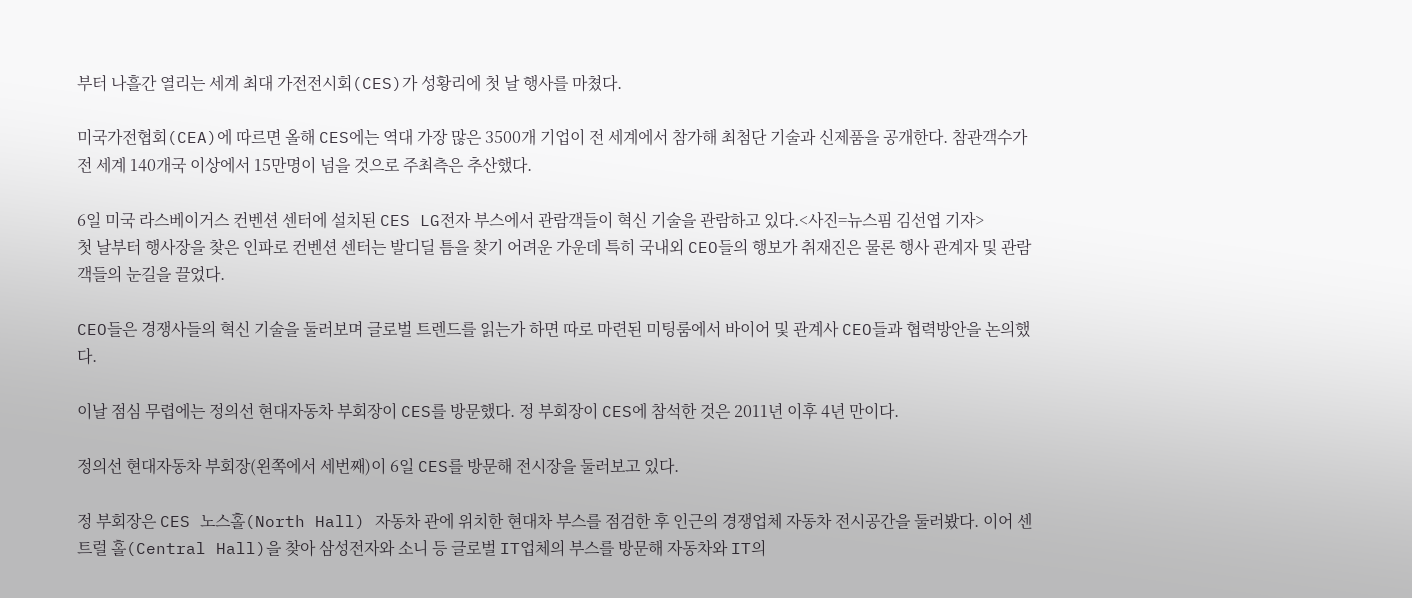부터 나흘간 열리는 세계 최대 가전전시회(CES)가 성황리에 첫 날 행사를 마쳤다.

미국가전협회(CEA)에 따르면 올해 CES에는 역대 가장 많은 3500개 기업이 전 세계에서 참가해 최첨단 기술과 신제품을 공개한다. 참관객수가 전 세계 140개국 이상에서 15만명이 넘을 것으로 주최측은 추산했다.

6일 미국 라스베이거스 컨벤션 센터에 설치된 CES LG전자 부스에서 관람객들이 혁신 기술을 관람하고 있다.<사진=뉴스핌 김선엽 기자>
첫 날부터 행사장을 찾은 인파로 컨벤션 센터는 발디딜 틈을 찾기 어려운 가운데 특히 국내외 CEO들의 행보가 취재진은 물론 행사 관계자 및 관람객들의 눈길을 끌었다.

CEO들은 경쟁사들의 혁신 기술을 둘러보며 글로벌 트렌드를 읽는가 하면 따로 마련된 미팅룸에서 바이어 및 관계사 CEO들과 협력방안을 논의했다.

이날 점심 무렵에는 정의선 현대자동차 부회장이 CES를 방문했다. 정 부회장이 CES에 참석한 것은 2011년 이후 4년 만이다.

정의선 현대자동차 부회장(왼쪽에서 세번째)이 6일 CES를 방문해 전시장을 둘러보고 있다.

정 부회장은 CES 노스홀(North Hall) 자동차 관에 위치한 현대차 부스를 점검한 후 인근의 경쟁업체 자동차 전시공간을 둘러봤다. 이어 센트럴 홀(Central Hall)을 찾아 삼성전자와 소니 등 글로벌 IT업체의 부스를 방문해 자동차와 IT의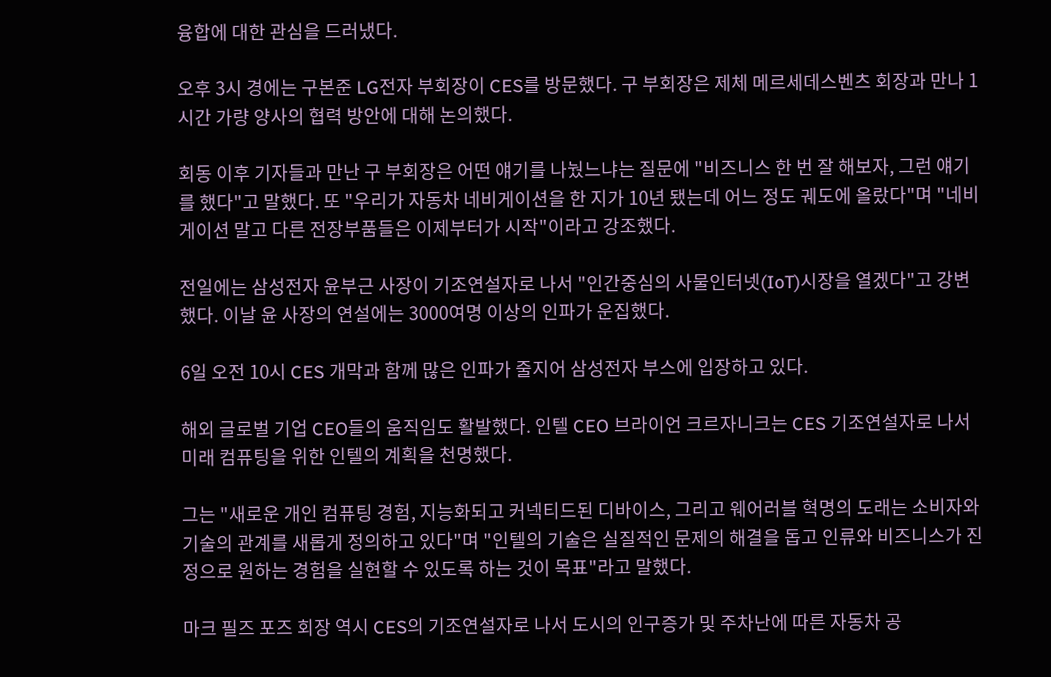융합에 대한 관심을 드러냈다.

오후 3시 경에는 구본준 LG전자 부회장이 CES를 방문했다. 구 부회장은 제체 메르세데스벤츠 회장과 만나 1시간 가량 양사의 협력 방안에 대해 논의했다.

회동 이후 기자들과 만난 구 부회장은 어떤 얘기를 나눴느냐는 질문에 "비즈니스 한 번 잘 해보자, 그런 얘기를 했다"고 말했다. 또 "우리가 자동차 네비게이션을 한 지가 10년 됐는데 어느 정도 궤도에 올랐다"며 "네비게이션 말고 다른 전장부품들은 이제부터가 시작"이라고 강조했다.

전일에는 삼성전자 윤부근 사장이 기조연설자로 나서 "인간중심의 사물인터넷(IoT)시장을 열겠다"고 강변했다. 이날 윤 사장의 연설에는 3000여명 이상의 인파가 운집했다.

6일 오전 10시 CES 개막과 함께 많은 인파가 줄지어 삼성전자 부스에 입장하고 있다.

해외 글로벌 기업 CEO들의 움직임도 활발했다. 인텔 CEO 브라이언 크르자니크는 CES 기조연설자로 나서 미래 컴퓨팅을 위한 인텔의 계획을 천명했다.

그는 "새로운 개인 컴퓨팅 경험, 지능화되고 커넥티드된 디바이스, 그리고 웨어러블 혁명의 도래는 소비자와 기술의 관계를 새롭게 정의하고 있다"며 "인텔의 기술은 실질적인 문제의 해결을 돕고 인류와 비즈니스가 진정으로 원하는 경험을 실현할 수 있도록 하는 것이 목표"라고 말했다.

마크 필즈 포즈 회장 역시 CES의 기조연설자로 나서 도시의 인구증가 및 주차난에 따른 자동차 공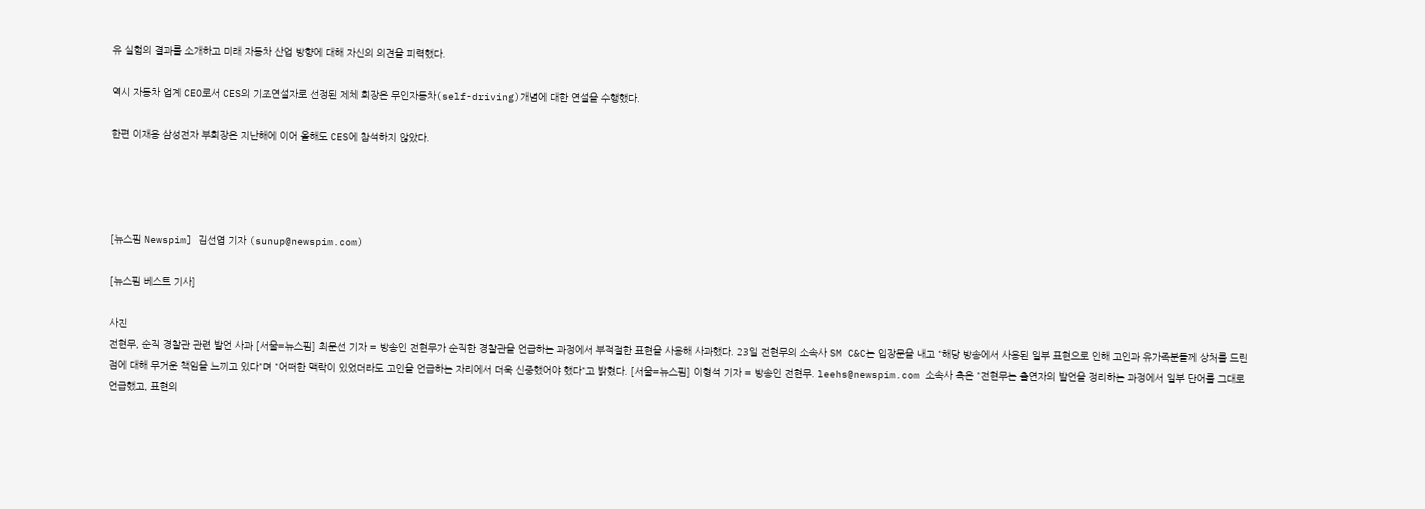유 실험의 결과를 소개하고 미래 자동차 산업 방향에 대해 자신의 의견을 피력했다.

역시 자동차 업계 CEO로서 CES의 기조연설자로 선정된 제체 회장은 무인자동차(self-driving)개념에 대한 연설을 수행했다.

한편 이재용 삼성전자 부회장은 지난해에 이어 올해도 CES에 참석하지 않았다.




[뉴스핌 Newspim] 김선엽 기자 (sunup@newspim.com)

[뉴스핌 베스트 기사]

사진
전현무, 순직 경찰관 관련 발언 사과 [서울=뉴스핌] 최문선 기자 = 방송인 전현무가 순직한 경찰관을 언급하는 과정에서 부적절한 표현을 사용해 사과했다. 23일 전현무의 소속사 SM C&C는 입장문을 내고 "해당 방송에서 사용된 일부 표현으로 인해 고인과 유가족분들께 상처를 드린 점에 대해 무거운 책임을 느끼고 있다"며 "어떠한 맥락이 있었더라도 고인을 언급하는 자리에서 더욱 신중했어야 했다"고 밝혔다. [서울=뉴스핌] 이형석 기자 = 방송인 전현무. leehs@newspim.com 소속사 측은 "전현무는 출연자의 발언을 정리하는 과정에서 일부 단어를 그대로 언급했고, 표현의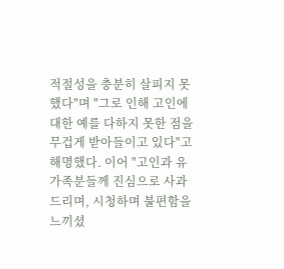적절성을 충분히 살피지 못했다"며 "그로 인해 고인에 대한 예를 다하지 못한 점을 무겁게 받아들이고 있다"고 해명했다. 이어 "고인과 유가족분들께 진심으로 사과드리며, 시청하며 불편함을 느끼셨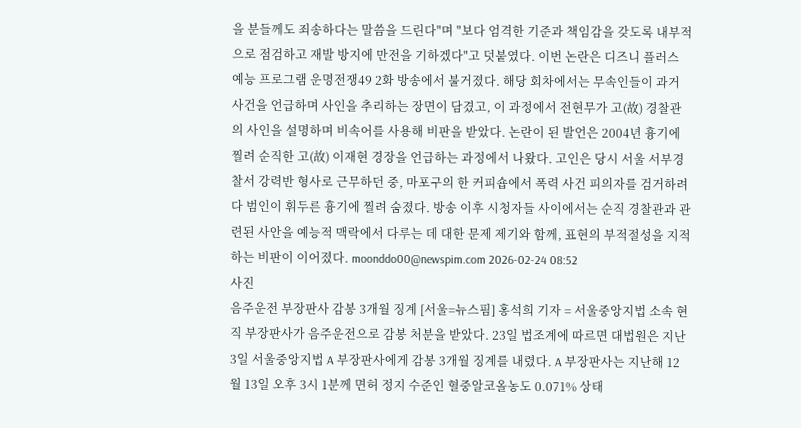을 분들께도 죄송하다는 말씀을 드린다"며 "보다 엄격한 기준과 책임감을 갖도록 내부적으로 점검하고 재발 방지에 만전을 기하겠다"고 덧붙였다. 이번 논란은 디즈니 플러스 예능 프로그램 운명전쟁49 2화 방송에서 불거졌다. 해당 회차에서는 무속인들이 과거 사건을 언급하며 사인을 추리하는 장면이 담겼고, 이 과정에서 전현무가 고(故) 경찰관의 사인을 설명하며 비속어를 사용해 비판을 받았다. 논란이 된 발언은 2004년 흉기에 찔려 순직한 고(故) 이재현 경장을 언급하는 과정에서 나왔다. 고인은 당시 서울 서부경찰서 강력반 형사로 근무하던 중, 마포구의 한 커피숍에서 폭력 사건 피의자를 검거하려다 범인이 휘두른 흉기에 찔려 숨졌다. 방송 이후 시청자들 사이에서는 순직 경찰관과 관련된 사안을 예능적 맥락에서 다루는 데 대한 문제 제기와 함께, 표현의 부적절성을 지적하는 비판이 이어졌다. moonddo00@newspim.com 2026-02-24 08:52
사진
음주운전 부장판사 감봉 3개월 징계 [서울=뉴스핌] 홍석희 기자 = 서울중앙지법 소속 현직 부장판사가 음주운전으로 감봉 처분을 받았다. 23일 법조계에 따르면 대법원은 지난 3일 서울중앙지법 A 부장판사에게 감봉 3개월 징계를 내렸다. A 부장판사는 지난해 12월 13일 오후 3시 1분께 면허 정지 수준인 혈중알코올농도 0.071% 상태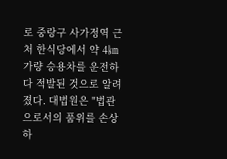로 중랑구 사가정역 근처 한식당에서 약 4㎞가량 승용차를 운전하다 적발된 것으로 알려졌다. 대법원은 "법관으로서의 품위를 손상하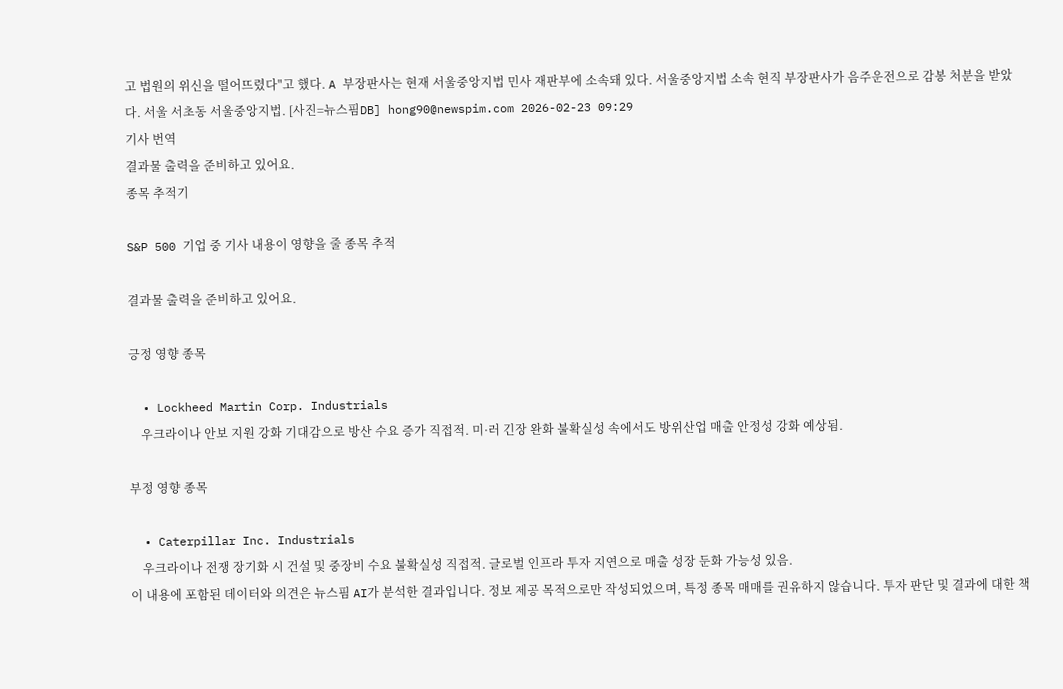고 법원의 위신을 떨어뜨렸다"고 했다. A 부장판사는 현재 서울중앙지법 민사 재판부에 소속돼 있다. 서울중앙지법 소속 현직 부장판사가 음주운전으로 감봉 처분을 받았다. 서울 서초동 서울중앙지법. [사진=뉴스핌DB] hong90@newspim.com 2026-02-23 09:29
기사 번역
결과물 출력을 준비하고 있어요.
종목 추적기

S&P 500 기업 중 기사 내용이 영향을 줄 종목 추적

결과물 출력을 준비하고 있어요.

긍정 영향 종목

  • Lockheed Martin Corp. Industrials
    우크라이나 안보 지원 강화 기대감으로 방산 수요 증가 직접적. 미·러 긴장 완화 불확실성 속에서도 방위산업 매출 안정성 강화 예상됨.

부정 영향 종목

  • Caterpillar Inc. Industrials
    우크라이나 전쟁 장기화 시 건설 및 중장비 수요 불확실성 직접적. 글로벌 인프라 투자 지연으로 매출 성장 둔화 가능성 있음.
이 내용에 포함된 데이터와 의견은 뉴스핌 AI가 분석한 결과입니다. 정보 제공 목적으로만 작성되었으며, 특정 종목 매매를 권유하지 않습니다. 투자 판단 및 결과에 대한 책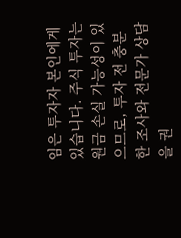임은 투자자 본인에게 있습니다. 주식 투자는 원금 손실 가능성이 있으므로, 투자 전 충분한 조사와 전문가 상담을 권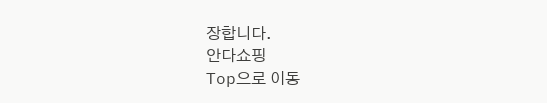장합니다.
안다쇼핑
Top으로 이동